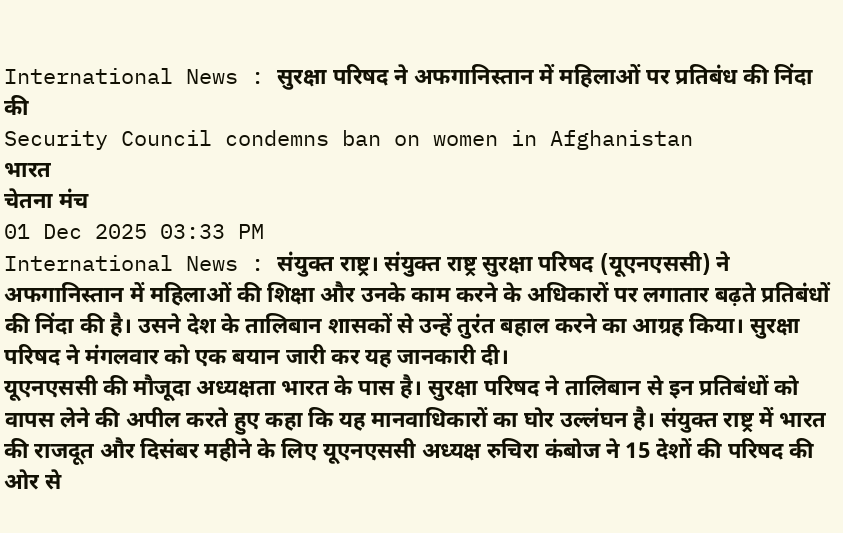International News : सुरक्षा परिषद ने अफगानिस्तान में महिलाओं पर प्रतिबंध की निंदा की
Security Council condemns ban on women in Afghanistan
भारत
चेतना मंच
01 Dec 2025 03:33 PM
International News : संयुक्त राष्ट्र। संयुक्त राष्ट्र सुरक्षा परिषद (यूएनएससी) ने अफगानिस्तान में महिलाओं की शिक्षा और उनके काम करने के अधिकारों पर लगातार बढ़ते प्रतिबंधों की निंदा की है। उसने देश के तालिबान शासकों से उन्हें तुरंत बहाल करने का आग्रह किया। सुरक्षा परिषद ने मंगलवार को एक बयान जारी कर यह जानकारी दी।
यूएनएससी की मौजूदा अध्यक्षता भारत के पास है। सुरक्षा परिषद ने तालिबान से इन प्रतिबंधों को वापस लेने की अपील करते हुए कहा कि यह मानवाधिकारों का घोर उल्लंघन है। संयुक्त राष्ट्र में भारत की राजदूत और दिसंबर महीने के लिए यूएनएससी अध्यक्ष रुचिरा कंबोज ने 15 देशों की परिषद की ओर से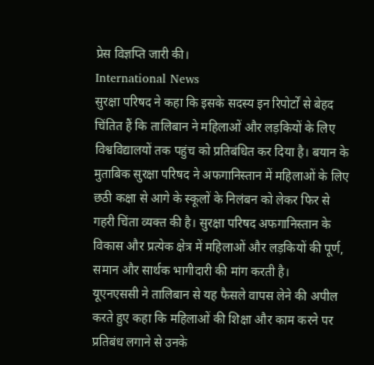प्रेस विज्ञप्ति जारी की।
International News
सुरक्षा परिषद ने कहा कि इसके सदस्य इन रिपोर्टों से बेहद चिंतित हैं कि तालिबान ने महिलाओं और लड़कियों के लिए विश्वविद्यालयों तक पहुंच को प्रतिबंधित कर दिया है। बयान के मुताबिक सुरक्षा परिषद ने अफगानिस्तान में महिलाओं के लिए छठी कक्षा से आगे के स्कूलों के निलंबन को लेकर फिर से गहरी चिंता व्यक्त की है। सुरक्षा परिषद अफगानिस्तान के विकास और प्रत्येक क्षेत्र में महिलाओं और लड़कियों की पूर्ण, समान और सार्थक भागीदारी की मांग करती है।
यूएनएससी ने तालिबान से यह फैसले वापस लेने की अपील करते हुए कहा कि महिलाओं की शिक्षा और काम करने पर प्रतिबंध लगाने से उनके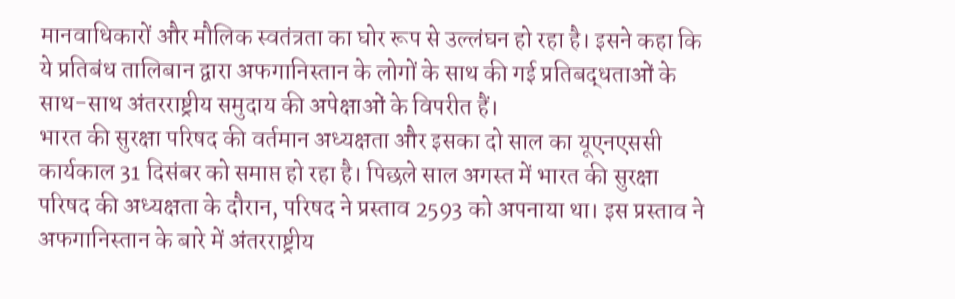मानवाधिकारों और मौलिक स्वतंत्रता का घोर रूप से उल्लंघन हो रहा है। इसने कहा कि ये प्रतिबंध तालिबान द्वारा अफगानिस्तान के लोगों के साथ की गई प्रतिबद्धताओं के साथ-साथ अंतरराष्ट्रीय समुदाय की अपेक्षाओं के विपरीत हैं।
भारत की सुरक्षा परिषद की वर्तमान अध्यक्षता और इसका दो साल का यूएनएससी कार्यकाल 31 दिसंबर को समाप्त हो रहा है। पिछले साल अगस्त में भारत की सुरक्षा परिषद की अध्यक्षता के दौरान, परिषद ने प्रस्ताव 2593 को अपनाया था। इस प्रस्ताव ने अफगानिस्तान के बारे में अंतरराष्ट्रीय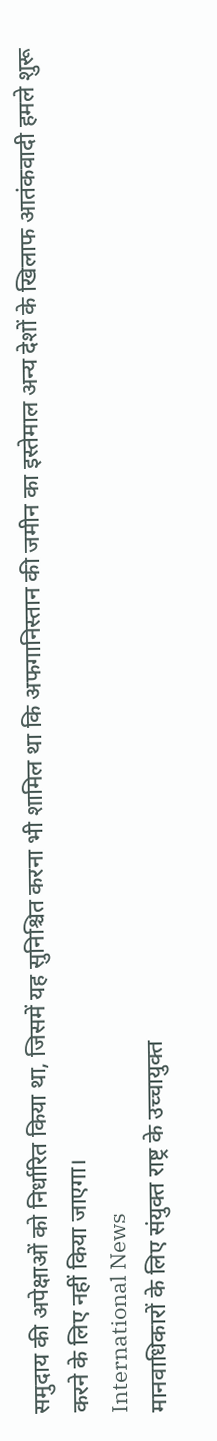समुदाय की अपेक्षाओं को निर्धारित किया था, जिसमें यह सुनिश्चित करना भी शामिल था कि अफगानिस्तान की जमीन का इस्तेमाल अन्य देशों के खिलाफ आतंकवादी हमले शुरू करने के लिए नहीं किया जाएगा।
International News
मानवाधिकारों के लिए संयुक्त राष्ट्र के उच्चायुक्त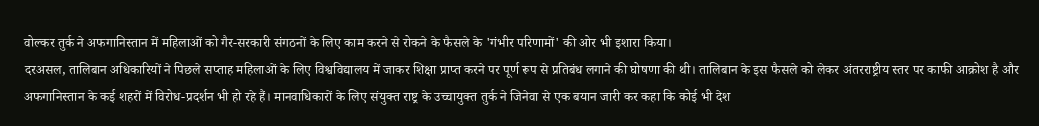वोल्कर तुर्क ने अफगानिस्तान में महिलाओं को गैर-सरकारी संगठनों के लिए काम करने से रोकने के फैसले के 'गंभीर परिणामों' की ओर भी इशारा किया।
दरअसल, तालिबान अधिकारियों ने पिछले सप्ताह महिलाओं के लिए विश्वविद्यालय में जाकर शिक्षा प्राप्त करने पर पूर्ण रूप से प्रतिबंध लगाने की घोषणा की थी। तालिबान के इस फैसले को लेकर अंतरराष्ट्रीय स्तर पर काफी आक्रोश है और अफगानिस्तान के कई शहरों में विरोध-प्रदर्शन भी हो रहे हैं। मानवाधिकारों के लिए संयुक्त राष्ट्र के उच्चायुक्त तुर्क ने जिनेवा से एक बयान जारी कर कहा कि कोई भी देश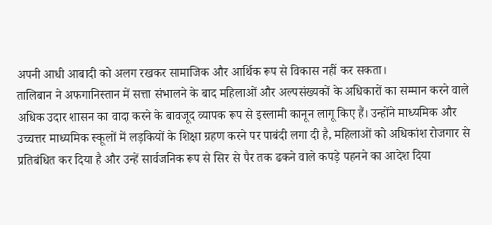अपनी आधी आबादी को अलग रखकर सामाजिक और आर्थिक रूप से विकास नहीं कर सकता।
तालिबान ने अफगानिस्तान में सत्ता संभालने के बाद महिलाओं और अल्पसंख्यकों के अधिकारों का सम्मान करने वाले अधिक उदार शासन का वादा करने के बावजूद व्यापक रूप से इस्लामी कानून लागू किए हैं। उन्होंने माध्यमिक और उच्चत्तर माध्यमिक स्कूलों में लड़कियों के शिक्षा ग्रहण करने पर पाबंदी लगा दी है, महिलाओं को अधिकांश रोजगार से प्रतिबंधित कर दिया है और उन्हें सार्वजनिक रूप से सिर से पैर तक ढकने वाले कपड़े पहनने का आदेश दिया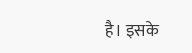है। इसके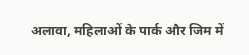अलावा, महिलाओं के पार्क और जिम में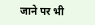जाने पर भी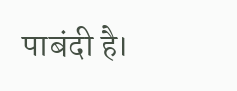पाबंदी है।